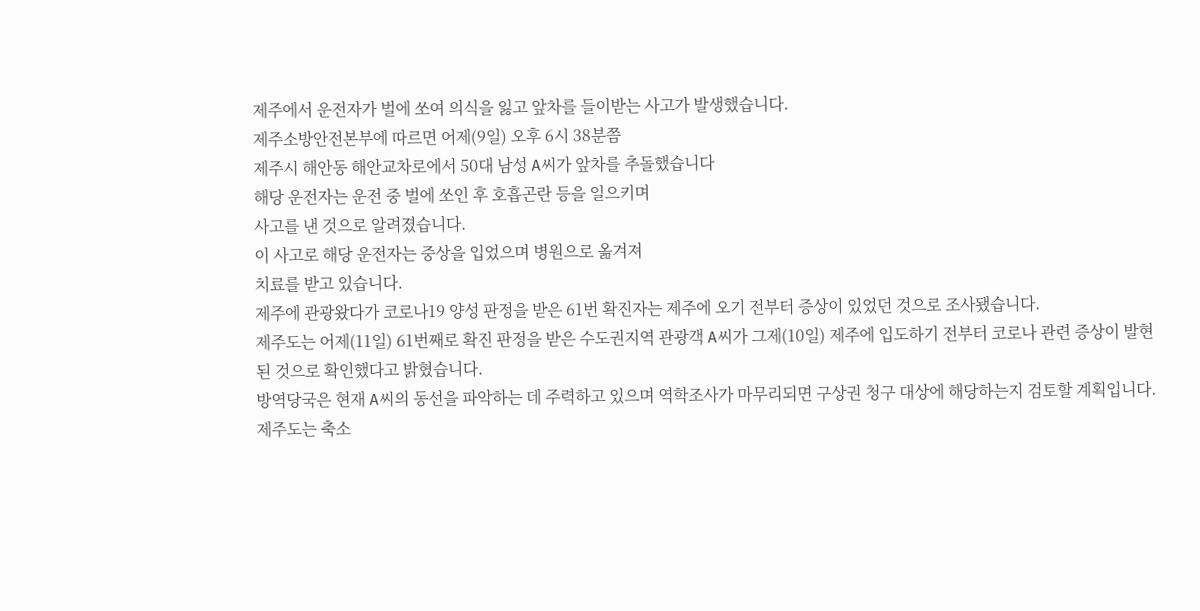제주에서 운전자가 벌에 쏘여 의식을 잃고 앞차를 들이받는 사고가 발생했습니다.
제주소방안전본부에 따르면 어제(9일) 오후 6시 38분쯤
제주시 해안동 해안교차로에서 50대 남성 A씨가 앞차를 추돌했습니다
해당 운전자는 운전 중 벌에 쏘인 후 호흡곤란 등을 일으키며
사고를 낸 것으로 알려졌습니다.
이 사고로 해당 운전자는 중상을 입었으며 병원으로 옮겨져
치료를 받고 있습니다.
제주에 관광왔다가 코로나19 양성 판정을 받은 61번 확진자는 제주에 오기 전부터 증상이 있었던 것으로 조사됐습니다.
제주도는 어제(11일) 61번째로 확진 판정을 받은 수도권지역 관광객 A씨가 그제(10일) 제주에 입도하기 전부터 코로나 관련 증상이 발현된 것으로 확인했다고 밝혔습니다.
방역당국은 현재 A씨의 동선을 파악하는 데 주력하고 있으며 역학조사가 마무리되면 구상권 청구 대상에 해당하는지 검토할 계획입니다.
제주도는 축소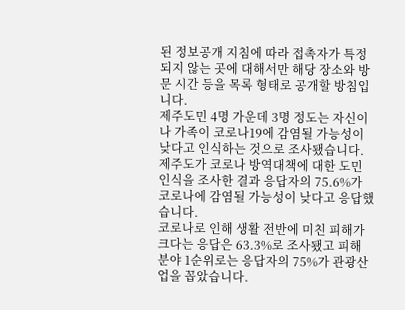된 정보공개 지침에 따라 접촉자가 특정되지 않는 곳에 대해서만 해당 장소와 방문 시간 등을 목록 형태로 공개할 방침입니다.
제주도민 4명 가운데 3명 정도는 자신이나 가족이 코로나19에 감염될 가능성이 낮다고 인식하는 것으로 조사됐습니다.
제주도가 코로나 방역대책에 대한 도민 인식을 조사한 결과 응답자의 75.6%가 코로나에 감염될 가능성이 낮다고 응답했습니다.
코로나로 인해 생활 전반에 미친 피해가 크다는 응답은 63.3%로 조사됐고 피해 분야 1순위로는 응답자의 75%가 관광산업을 꼽았습니다.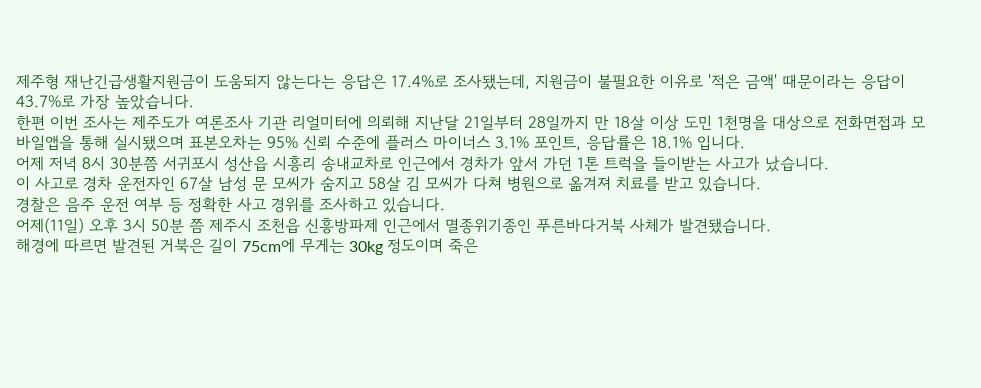제주형 재난긴급생활지원금이 도움되지 않는다는 응답은 17.4%로 조사됐는데, 지원금이 불필요한 이유로 '적은 금액' 때문이라는 응답이 43.7%로 가장 높았습니다.
한편 이번 조사는 제주도가 여론조사 기관 리얼미터에 의뢰해 지난달 21일부터 28일까지 만 18살 이상 도민 1천명을 대상으로 전화면접과 모바일앱을 통해 실시됐으며 표본오차는 95% 신뢰 수준에 플러스 마이너스 3.1% 포인트, 응답률은 18.1% 입니다.
어제 저녁 8시 30분쯤 서귀포시 성산읍 시흥리 송내교차로 인근에서 경차가 앞서 가던 1톤 트럭을 들이받는 사고가 났습니다.
이 사고로 경차 운전자인 67살 남성 문 모씨가 숨지고 58살 김 모씨가 다쳐 병원으로 옮겨져 치료를 받고 있습니다.
경찰은 음주 운전 여부 등 정확한 사고 경위를 조사하고 있습니다.
어제(11일) 오후 3시 50분 쯤 제주시 조천읍 신흥방파제 인근에서 멸종위기종인 푸른바다거북 사체가 발견됐습니다.
해경에 따르면 발견된 거북은 길이 75cm에 무게는 30kg 정도이며 죽은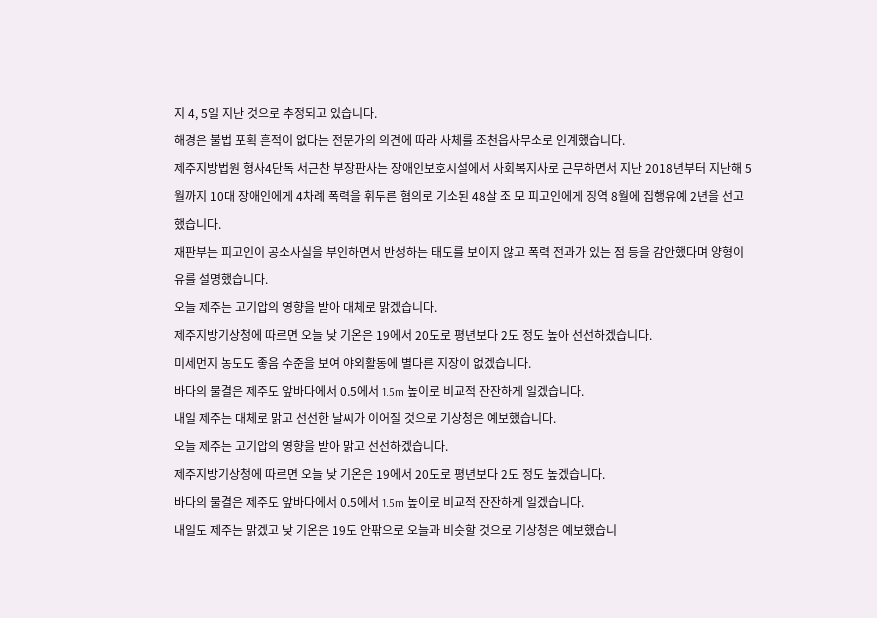지 4, 5일 지난 것으로 추정되고 있습니다.
해경은 불법 포획 흔적이 없다는 전문가의 의견에 따라 사체를 조천읍사무소로 인계했습니다.
제주지방법원 형사4단독 서근찬 부장판사는 장애인보호시설에서 사회복지사로 근무하면서 지난 2018년부터 지난해 5월까지 10대 장애인에게 4차례 폭력을 휘두른 혐의로 기소된 48살 조 모 피고인에게 징역 8월에 집행유예 2년을 선고했습니다.
재판부는 피고인이 공소사실을 부인하면서 반성하는 태도를 보이지 않고 폭력 전과가 있는 점 등을 감안했다며 양형이유를 설명했습니다.
오늘 제주는 고기압의 영향을 받아 대체로 맑겠습니다.
제주지방기상청에 따르면 오늘 낮 기온은 19에서 20도로 평년보다 2도 정도 높아 선선하겠습니다.
미세먼지 농도도 좋음 수준을 보여 야외활동에 별다른 지장이 없겠습니다.
바다의 물결은 제주도 앞바다에서 0.5에서 1.5m 높이로 비교적 잔잔하게 일겠습니다.
내일 제주는 대체로 맑고 선선한 날씨가 이어질 것으로 기상청은 예보했습니다.
오늘 제주는 고기압의 영향을 받아 맑고 선선하겠습니다.
제주지방기상청에 따르면 오늘 낮 기온은 19에서 20도로 평년보다 2도 정도 높겠습니다.
바다의 물결은 제주도 앞바다에서 0.5에서 1.5m 높이로 비교적 잔잔하게 일겠습니다.
내일도 제주는 맑겠고 낮 기온은 19도 안팎으로 오늘과 비슷할 것으로 기상청은 예보했습니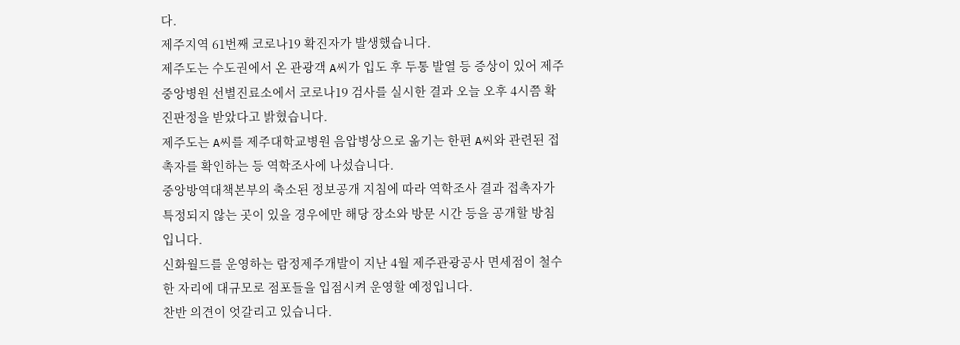다.
제주지역 61번째 코로나19 확진자가 발생했습니다.
제주도는 수도권에서 온 관광객 A씨가 입도 후 두통 발열 등 증상이 있어 제주 중앙병원 선별진료소에서 코로나19 검사를 실시한 결과 오늘 오후 4시쯤 확진판정을 받았다고 밝혔습니다.
제주도는 A씨를 제주대학교병원 음압병상으로 옮기는 한편 A씨와 관련된 접촉자를 확인하는 등 역학조사에 나섰습니다.
중앙방역대책본부의 축소된 정보공개 지침에 따라 역학조사 결과 접촉자가 특정되지 않는 곳이 있을 경우에만 해당 장소와 방문 시간 등을 공개할 방침입니다.
신화월드를 운영하는 람정제주개발이 지난 4월 제주관광공사 면세점이 철수한 자리에 대규모로 점포들을 입점시켜 운영할 예정입니다.
찬반 의견이 엇갈리고 있습니다.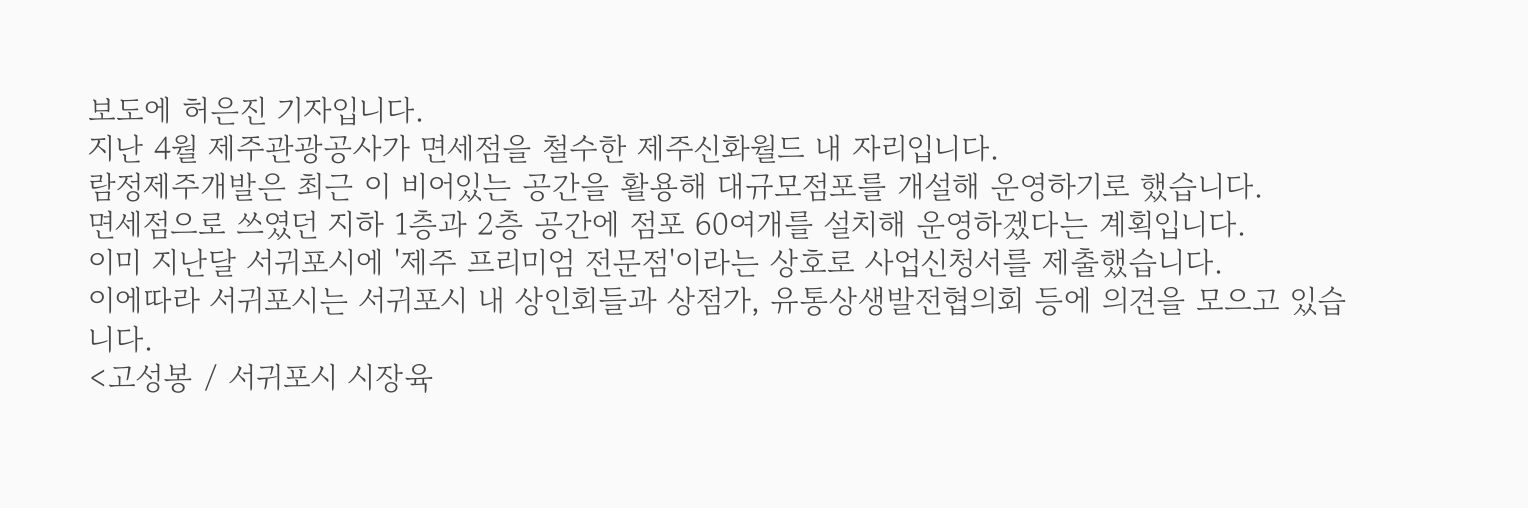보도에 허은진 기자입니다.
지난 4월 제주관광공사가 면세점을 철수한 제주신화월드 내 자리입니다.
람정제주개발은 최근 이 비어있는 공간을 활용해 대규모점포를 개설해 운영하기로 했습니다.
면세점으로 쓰였던 지하 1층과 2층 공간에 점포 60여개를 설치해 운영하겠다는 계획입니다.
이미 지난달 서귀포시에 '제주 프리미엄 전문점'이라는 상호로 사업신청서를 제출했습니다.
이에따라 서귀포시는 서귀포시 내 상인회들과 상점가, 유통상생발전협의회 등에 의견을 모으고 있습니다.
<고성봉 / 서귀포시 시장육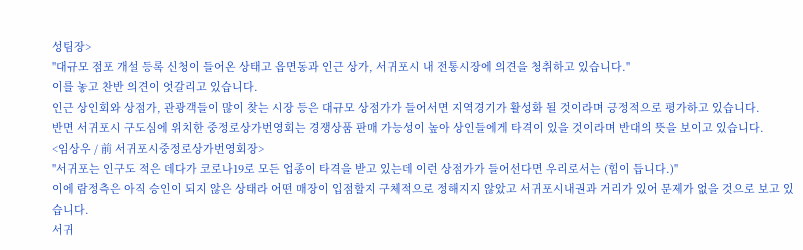성팀장>
"대규모 점포 개설 등록 신청이 들어온 상태고 읍면동과 인근 상가, 서귀포시 내 전통시장에 의견을 청취하고 있습니다."
이를 놓고 찬반 의견이 엇갈리고 있습니다.
인근 상인회와 상점가, 관광객들이 많이 찾는 시장 등은 대규모 상점가가 들어서면 지역경기가 활성화 될 것이라며 긍정적으로 평가하고 있습니다.
반면 서귀포시 구도심에 위치한 중정로상가번영회는 경쟁상품 판매 가능성이 높아 상인들에게 타격이 있을 것이라며 반대의 뜻을 보이고 있습니다.
<임상우 / 前 서귀포시중정로상가번영회장>
"서귀포는 인구도 적은 데다가 코로나19로 모든 업종이 타격을 받고 있는데 이런 상점가가 들어선다면 우리로서는 (힘이 듭니다.)"
이에 람정측은 아직 승인이 되지 않은 상태라 어떤 매장이 입점할지 구체적으로 정해지지 않았고 서귀포시내권과 거리가 있어 문제가 없을 것으로 보고 있습니다.
서귀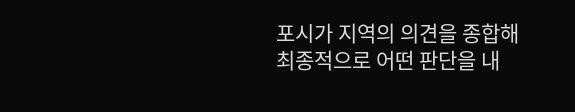포시가 지역의 의견을 종합해 최종적으로 어떤 판단을 내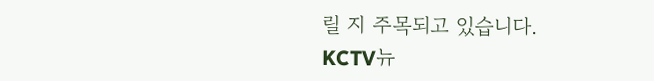릴 지 주목되고 있습니다.
KCTV뉴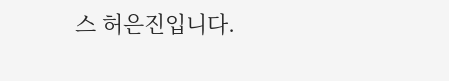스 허은진입니다.